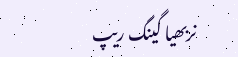نربھیا گینگ ریپ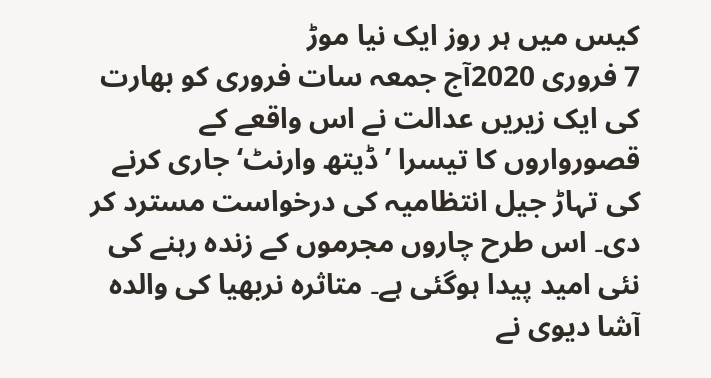کیس میں ہر روز ایک نیا موڑ
7 فروری 2020آج جمعہ سات فروری کو بھارت کی ایک زیریں عدالت نے اس واقعے کے قصورواروں کا تیسرا ’ڈیتھ وارنٹ‘ جاری کرنے کی تہاڑ جیل انتظامیہ کی درخواست مسترد کر دی۔ اس طرح چاروں مجرموں کے زندہ رہنے کی نئی امید پیدا ہوگئی ہے۔ متاثرہ نربھیا کی والدہ آشا دیوی نے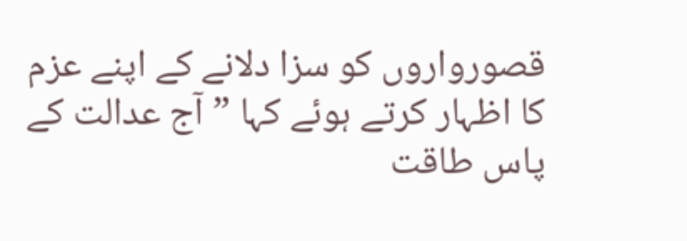قصورواروں کو سزا دلانے کے اپنے عزم کا اظہار کرتے ہوئے کہا ”آج عدالت کے پاس طاقت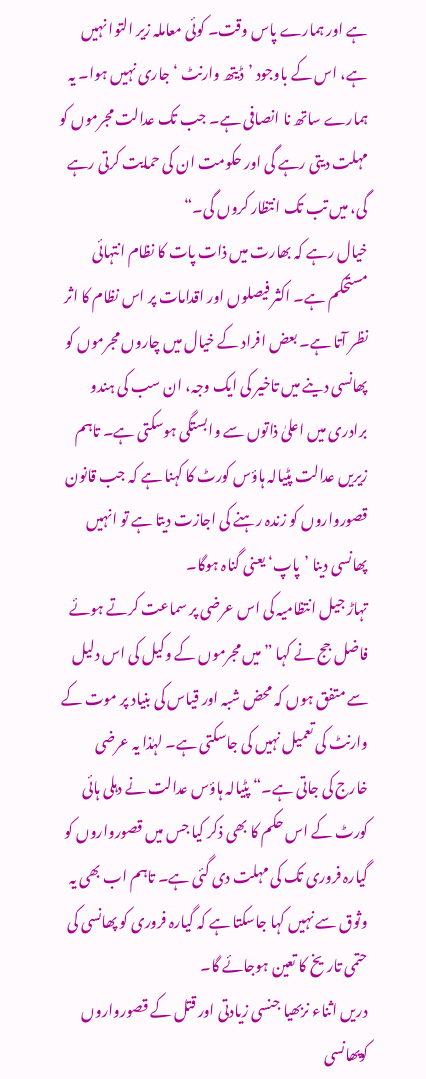ہے اور ہمارے پاس وقت۔ کوئی معاملہ زیر التوا نہیں ہے، اس کے باوجود ’ڈیتھ وارنٹ ‘ جاری نہیں ہوا۔ یہ ہمارے ساتھ نا انصافی ہے۔ جب تک عدالت مجرموں کو مہلت دیتی رہے گی اور حکومت ان کی حمایت کرتی رہے گی، میں تب تک انتظار کروں گی۔“
خیال رہے کہ بھارت میں ذات پات کا نظام انتہائی مستحکم ہے۔ اکثر فیصلوں اور اقدامات پر اس نظام کا اثر نظر آتا ہے۔ بعض افراد کے خیال میں چاروں مجرموں کو پھانسی دینے میں تاخیر کی ایک وجہ، ان سب کی ہندو برادری میں اعلیٰ ذاتوں سے وابستگی ہوسکتی ہے۔ تاہم زیریں عدالت پٹیالہ ہاؤس کورٹ کا کہنا ہے کہ جب قانون قصورواروں کو زندہ رہنے کی اجازت دیتا ہے تو انہیں پھانسی دینا ’پاپ‘ یعنی گناہ ہوگا۔
تہاڑ جیل انتظامیہ کی اس عرضی پر سماعت کرتے ہوئے فاضل جج نے کہا ”میں مجرموں کے وکیل کی اس دلیل سے متفق ہوں کہ محض شبہ اور قیاس کی بنیاد پر موت کے وارنٹ کی تعمیل نہیں کی جاسکتی ہے۔ لہٰذا یہ عرضی خارج کی جاتی ہے۔“ پٹیالہ ہاؤس عدالت نے دہلی ہائی کورٹ کے اس حکم کا بھی ذکر کیا جس میں قصورواروں کو گیارہ فروری تک کی مہلت دی گئی ہے۔ تاہم اب بھی یہ وثوق سے نہیں کہا جاسکتا ہے کہ گیارہ فروری کو پھانسی کی حتمی تاریخ کا تعین ہوجائے گا۔
دریں اثناء نربھیا جنسی زیادتی اور قتل کے قصورواروں کوپھانسی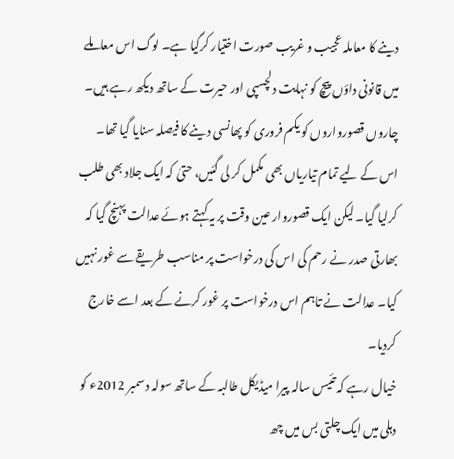دینے کا معاملہ عجیب و غریب صورت اختیار کرگیا ہے۔ لوگ اس معاملے میں قانونی داؤں پیچ کو نہایت دلچسپی اور حیرت کے ساتھ دیکھ رہے ہیں۔ چاروں قصورواروں کو یکم فروری کو پھانسی دینے کا فیصلہ سنایا گیا تھا۔ اس کے لیے تمام تیاریاں بھی مکمل کر لی گئیں، حتیٰ کہ ایک جلاد بھی طلب کرلیا گیا۔ لیکن ایک قصوروار عین وقت پر یہ کہتے ہوئے عدالت پہنچ گیا کہ بھارتی صدر نے رحم کی اس کی درخواست پر مناسب طریقے سے غور نہیں کیا۔ عدالت نے تاہم اس درخواست پر غور کرنے کے بعد اسے خارج کردیا۔
خیال رہے کہ تئیس سالہ پیرا میڈیکل طالبہ کے ساتھ سولہ دسمبر 2012ء کو دہلی میں ایک چلتی بس میں چھ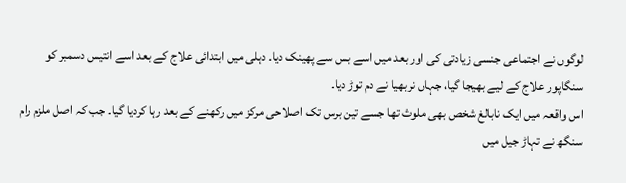لوگوں نے اجتماعی جنسی زیادتی کی اور بعد میں اسے بس سے پھینک دیا۔ دہلی میں ابتدائی علاج کے بعد اسے انتیس دسمبر کو سنگاپور علاج کے لیے بھیجا گیا، جہاں نربھیا نے دم توڑ دیا۔
اس واقعہ میں ایک نابالغ شخص بھی ملوث تھا جسے تین برس تک اصلاحی مرکز میں رکھنے کے بعد رہا کردیا گیا۔ جب کہ اصل ملزم رام سنگھ نے تہاڑ جیل میں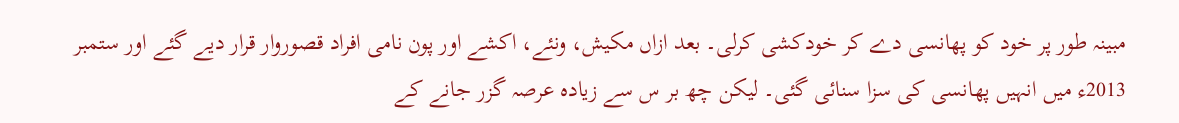مبینہ طور پر خود کو پھانسی دے کر خودکشی کرلی۔ بعد ازاں مکیش، ونئے، اکشے اور پون نامی افراد قصوروار قرار دیے گئے اور ستمبر 2013ء میں انہیں پھانسی کی سزا سنائی گئی۔ لیکن چھ بر س سے زیادہ عرصہ گزر جانے کے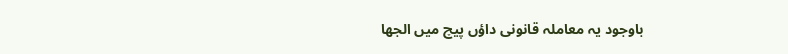باوجود یہ معاملہ قانونی داؤں پیچ میں الجھا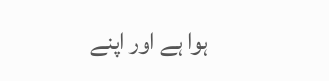ہوا ہے اور اپنے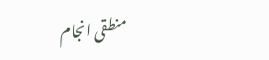منطقی انجام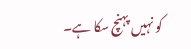کو نہیں پہنچ سکا ہے۔